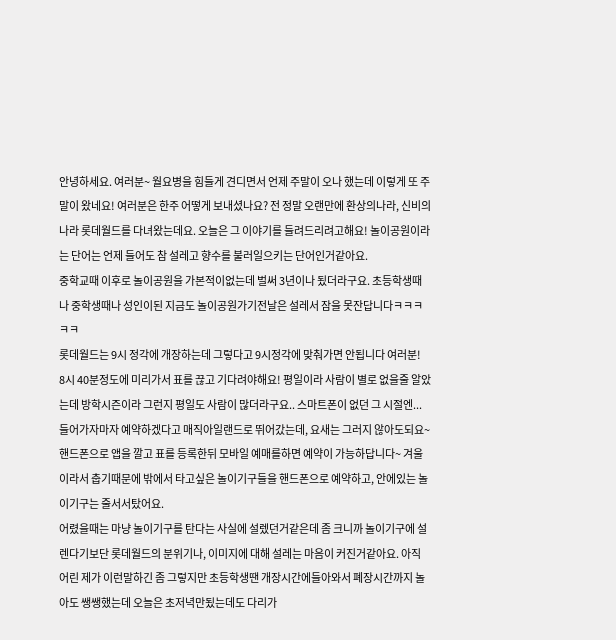안녕하세요. 여러분~ 월요병을 힘들게 견디면서 언제 주말이 오나 했는데 이렇게 또 주말이 왔네요! 여러분은 한주 어떻게 보내셨나요? 전 정말 오랜만에 환상의나라, 신비의 나라 롯데월드를 다녀왔는데요. 오늘은 그 이야기를 들려드리려고해요! 놀이공원이라는 단어는 언제 들어도 참 설레고 향수를 불러일으키는 단어인거같아요.
중학교때 이후로 놀이공원을 가본적이없는데 벌써 3년이나 됬더라구요. 초등학생때나 중학생때나 성인이된 지금도 놀이공원가기전날은 설레서 잠을 못잔답니다ㅋㅋㅋㅋㅋ
롯데월드는 9시 정각에 개장하는데 그렇다고 9시정각에 맞춰가면 안됩니다 여러분!
8시 40분정도에 미리가서 표를 끊고 기다려야해요! 평일이라 사람이 별로 없을줄 알았는데 방학시즌이라 그런지 평일도 사람이 많더라구요.. 스마트폰이 없던 그 시절엔... 들어가자마자 예약하겠다고 매직아일랜드로 뛰어갔는데, 요새는 그러지 않아도되요~ 핸드폰으로 앱을 깔고 표를 등록한뒤 모바일 예매를하면 예약이 가능하답니다~ 겨울이라서 춥기때문에 밖에서 타고싶은 놀이기구들을 핸드폰으로 예약하고, 안에있는 놀이기구는 줄서서탔어요.
어렸을때는 마냥 놀이기구를 탄다는 사실에 설렜던거같은데 좀 크니까 놀이기구에 설렌다기보단 롯데월드의 분위기나, 이미지에 대해 설레는 마음이 커진거같아요. 아직 어린 제가 이런말하긴 좀 그렇지만 초등학생땐 개장시간에들아와서 폐장시간까지 놀아도 쌩쌩했는데 오늘은 초저녁만됬는데도 다리가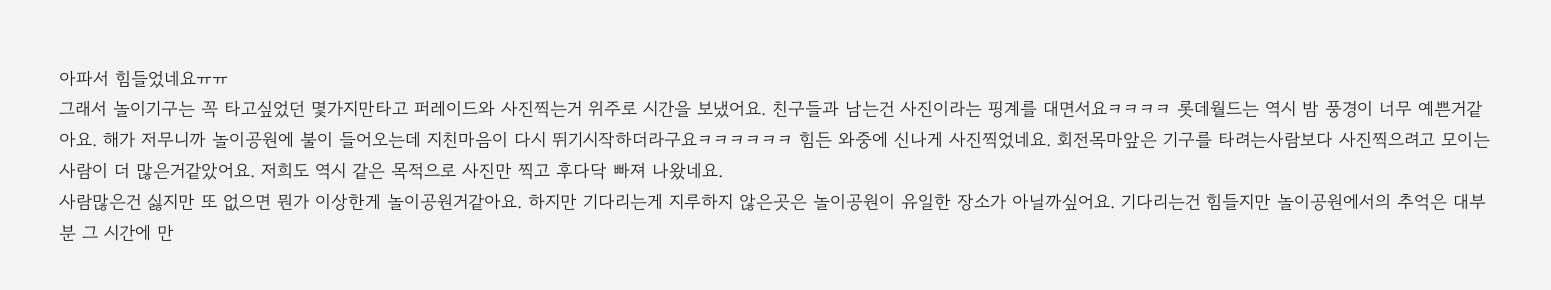아파서 힘들었네요ㅠㅠ
그래서 놀이기구는 꼭 타고싶었던 몇가지만타고 퍼레이드와 사진찍는거 위주로 시간을 보냈어요. 친구들과 남는건 사진이라는 핑계를 대면서요ㅋㅋㅋㅋ 롯데월드는 역시 밤 풍경이 너무 예쁜거같아요. 해가 저무니까 놀이공원에 불이 들어오는데 지친마음이 다시 뛰기시작하더라구요ㅋㅋㅋㅋㅋㅋ 힘든 와중에 신나게 사진찍었네요. 회전목마앞은 기구를 타려는사람보다 사진찍으려고 모이는사람이 더 많은거같았어요. 저희도 역시 같은 목적으로 사진만 찍고 후다닥 빠져 나왔네요.
사람많은건 싫지만 또 없으면 뭔가 이상한게 놀이공원거같아요. 하지만 기다리는게 지루하지 않은곳은 놀이공원이 유일한 장소가 아닐까싶어요. 기다리는건 힘들지만 놀이공원에서의 추억은 대부분 그 시간에 만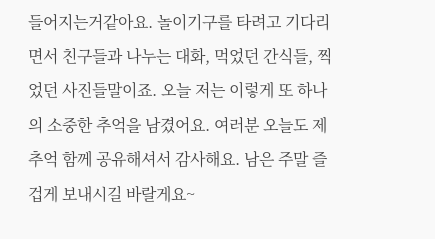들어지는거같아요. 놀이기구를 타려고 기다리면서 친구들과 나누는 대화, 먹었던 간식들, 찍었던 사진들말이죠. 오늘 저는 이렇게 또 하나의 소중한 추억을 남겼어요. 여러분 오늘도 제 추억 함께 공유해셔서 감사해요. 남은 주말 즐겁게 보내시길 바랄게요~